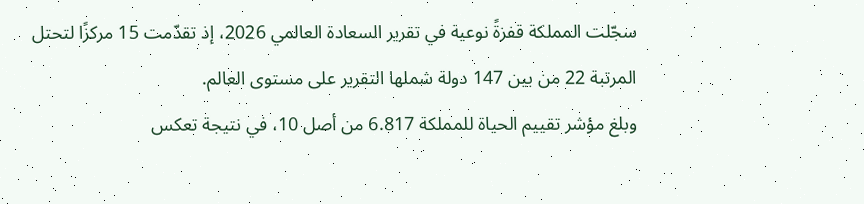سجّلت المملكة قفزةً نوعية في تقرير السعادة العالمي 2026، إذ تقدّمت 15 مركزًا لتحتل المرتبة 22 من بين 147 دولة شملها التقرير على مستوى العالم.
وبلغ مؤشر تقييم الحياة للمملكة 6.817 من أصل 10، في نتيجة تعكس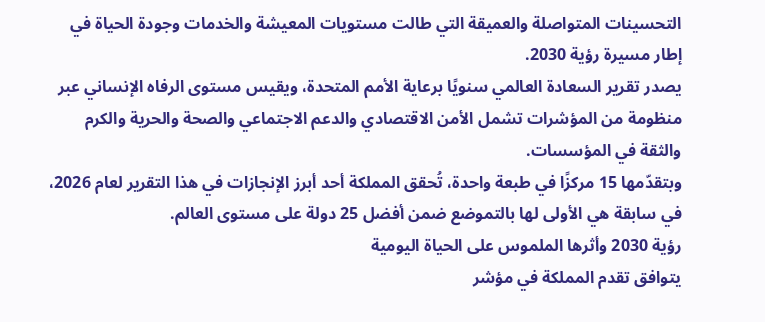التحسينات المتواصلة والعميقة التي طالت مستويات المعيشة والخدمات وجودة الحياة في إطار مسيرة رؤية 2030.
يصدر تقرير السعادة العالمي سنويًا برعاية الأمم المتحدة، ويقيس مستوى الرفاه الإنساني عبر منظومة من المؤشرات تشمل الأمن الاقتصادي والدعم الاجتماعي والصحة والحرية والكرم والثقة في المؤسسات.
وبتقدّمها 15 مركزًا في طبعة واحدة، تُحقق المملكة أحد أبرز الإنجازات في هذا التقرير لعام 2026، في سابقة هي الأولى لها بالتموضع ضمن أفضل 25 دولة على مستوى العالم.
رؤية 2030 وأثرها الملموس على الحياة اليومية
يتوافق تقدم المملكة في مؤشر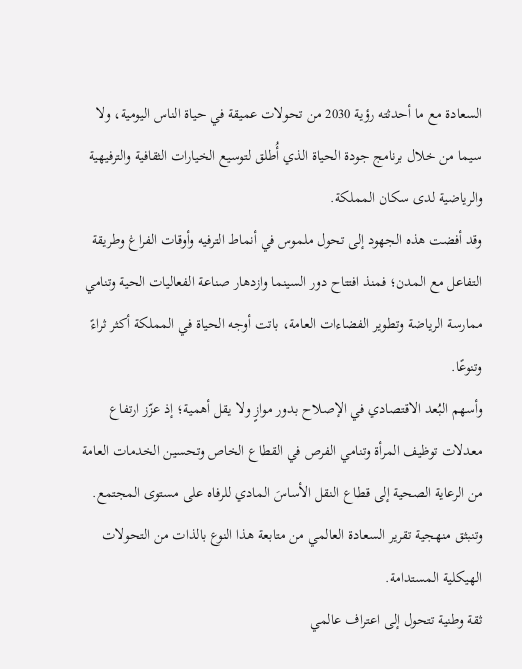السعادة مع ما أحدثته رؤية 2030 من تحولات عميقة في حياة الناس اليومية، ولا سيما من خلال برنامج جودة الحياة الذي أُطلق لتوسيع الخيارات الثقافية والترفيهية والرياضية لدى سكان المملكة.
وقد أفضت هذه الجهود إلى تحول ملموس في أنماط الترفيه وأوقات الفراغ وطريقة التفاعل مع المدن؛ فمنذ افتتاح دور السينما وازدهار صناعة الفعاليات الحية وتنامي ممارسة الرياضة وتطوير الفضاءات العامة، باتت أوجه الحياة في المملكة أكثر ثراءً وتنوعًا.
وأسهم البُعد الاقتصادي في الإصلاح بدور موازٍ ولا يقل أهمية؛ إذ عزّز ارتفاع معدلات توظيف المرأة وتنامي الفرص في القطاع الخاص وتحسين الخدمات العامة من الرعاية الصحية إلى قطاع النقل الأساسَ المادي للرفاه على مستوى المجتمع.
وتنبثق منهجية تقرير السعادة العالمي من متابعة هذا النوع بالذات من التحولات الهيكلية المستدامة.
ثقة وطنية تتحول إلى اعتراف عالمي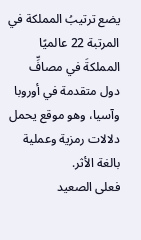يضع ترتيبُ المملكة في المرتبة 22 عالميًا المملكةَ في مصافِّ دول متقدمة في أوروبا وآسيا، وهو موقع يحمل دلالات رمزية وعملية بالغة الأثر.
فعلى الصعيد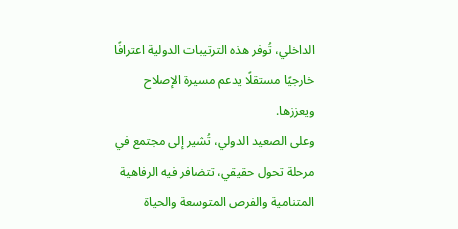الداخلي، تُوفر هذه الترتيبات الدولية اعترافًا خارجيًا مستقلًا يدعم مسيرة الإصلاح ويعززها.
وعلى الصعيد الدولي، تُشير إلى مجتمع في مرحلة تحول حقيقي، تتضافر فيه الرفاهية المتنامية والفرص المتوسعة والحياة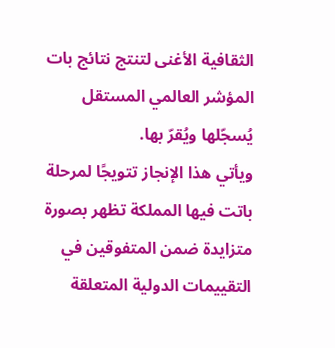الثقافية الأغنى لتنتج نتائج بات المؤشر العالمي المستقل يُسجّلها ويُقرّ بها.
ويأتي هذا الإنجاز تتويجًا لمرحلة باتت فيها المملكة تظهر بصورة متزايدة ضمن المتفوقين في التقييمات الدولية المتعلقة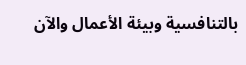بالتنافسية وبيئة الأعمال والآن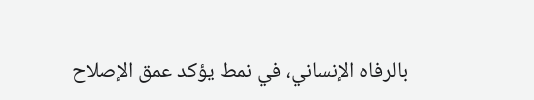بالرفاه الإنساني، في نمط يؤكد عمق الإصلاح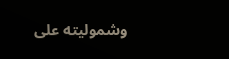وشموليته على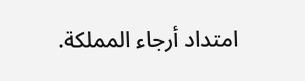امتداد أرجاء المملكة.